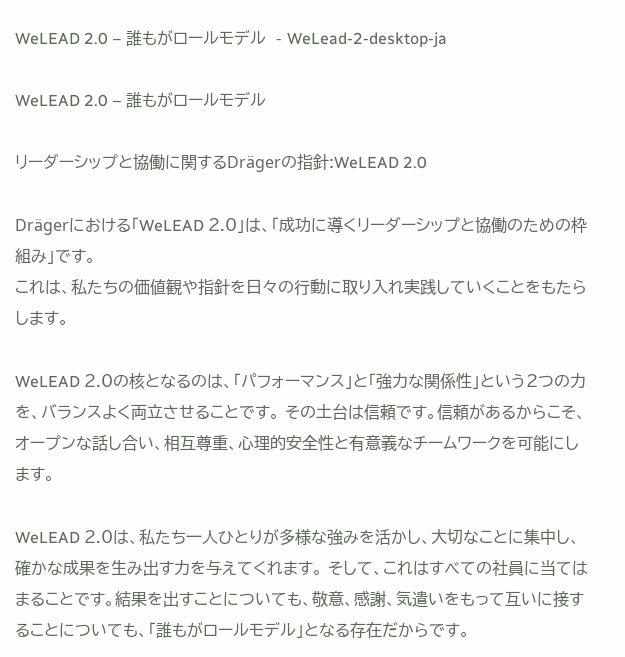WeLEAD 2.0 – 誰もがロールモデル  - WeLead-2-desktop-ja

WeLEAD 2.0 – 誰もがロールモデル

リーダーシップと協働に関するDrägerの指針:WeLEAD 2.0

Drägerにおける「WeLEAD 2.0」は、「成功に導くリーダーシップと協働のための枠組み」です。
これは、私たちの価値観や指針を日々の行動に取り入れ実践していくことをもたらします。

WeLEAD 2.0の核となるのは、「パフォーマンス」と「強力な関係性」という2つの力を、バランスよく両立させることです。 その土台は信頼です。信頼があるからこそ、オープンな話し合い、相互尊重、心理的安全性と有意義なチームワークを可能にします。

WeLEAD 2.0は、私たち一人ひとりが多様な強みを活かし、大切なことに集中し、確かな成果を生み出す力を与えてくれます。 そして、これはすべての社員に当てはまることです。結果を出すことについても、敬意、感謝、気遣いをもって互いに接することについても、「誰もがロールモデル」となる存在だからです。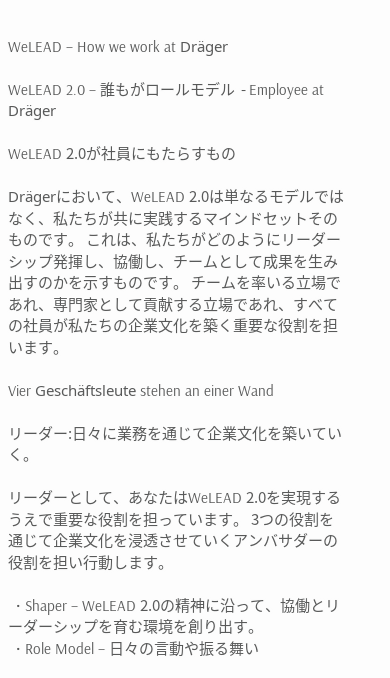WeLEAD – How we work at Dräger

WeLEAD 2.0 – 誰もがロールモデル  - Employee at Dräger

WeLEAD 2.0が社員にもたらすもの

Drägerにおいて、WeLEAD 2.0は単なるモデルではなく、私たちが共に実践するマインドセットそのものです。 これは、私たちがどのようにリーダーシップ発揮し、協働し、チームとして成果を生み出すのかを示すものです。 チームを率いる立場であれ、専門家として貢献する立場であれ、すべての社員が私たちの企業文化を築く重要な役割を担います。

Vier Geschäftsleute stehen an einer Wand

リーダー:日々に業務を通じて企業文化を築いていく。

リーダーとして、あなたはWeLEAD 2.0を実現するうえで重要な役割を担っています。 3つの役割を通じて企業文化を浸透させていくアンバサダーの役割を担い行動します。

  • Shaper – WeLEAD 2.0の精神に沿って、協働とリーダーシップを育む環境を創り出す。
  • Role Model – 日々の言動や振る舞い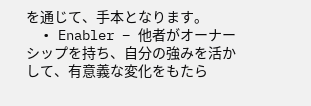を通じて、手本となります。
  • Enabler – 他者がオーナーシップを持ち、自分の強みを活かして、有意義な変化をもたら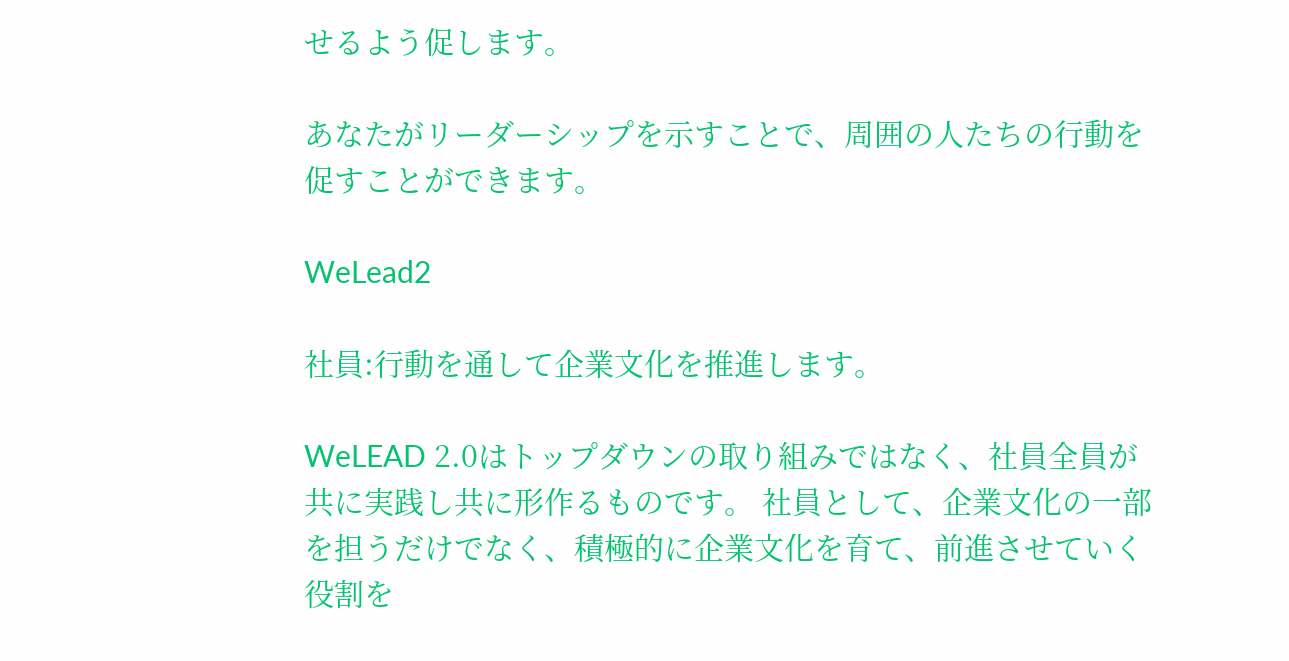せるよう促します。

あなたがリーダーシップを示すことで、周囲の人たちの行動を促すことができます。

WeLead2

社員:行動を通して企業文化を推進します。

WeLEAD 2.0はトップダウンの取り組みではなく、社員全員が共に実践し共に形作るものです。 社員として、企業文化の一部を担うだけでなく、積極的に企業文化を育て、前進させていく役割を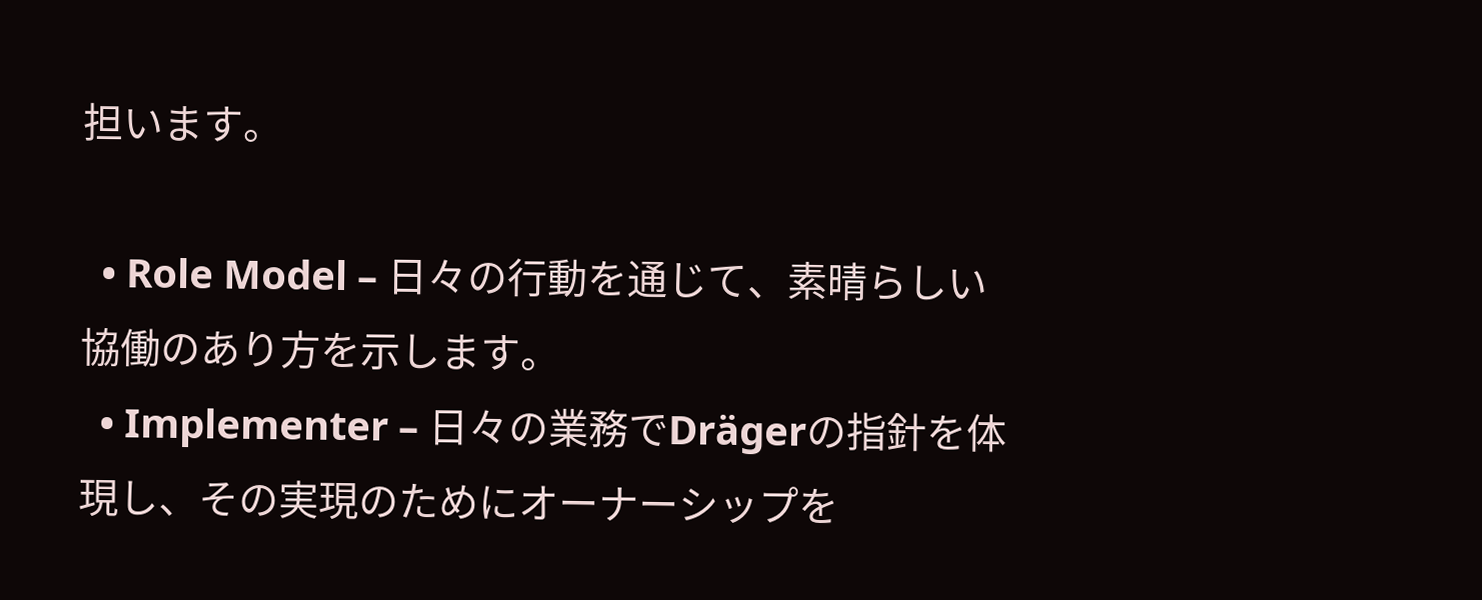担います。

  • Role Model – 日々の行動を通じて、素晴らしい協働のあり方を示します。
  • Implementer – 日々の業務でDrägerの指針を体現し、その実現のためにオーナーシップを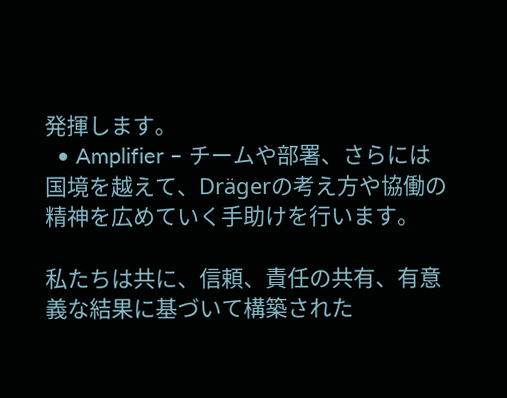発揮します。
  • Amplifier – チームや部署、さらには国境を越えて、Drägerの考え方や協働の精神を広めていく手助けを行います。

私たちは共に、信頼、責任の共有、有意義な結果に基づいて構築された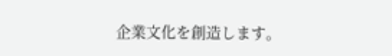企業文化を創造します。